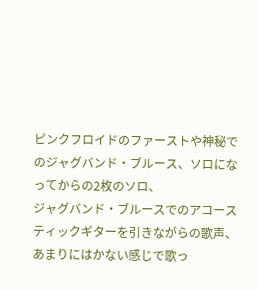ピンクフロイドのファーストや神秘でのジャグバンド・ブルース、ソロになってからの2枚のソロ、
ジャグバンド・ブルースでのアコースティックギターを引きながらの歌声、
あまりにはかない感じで歌っ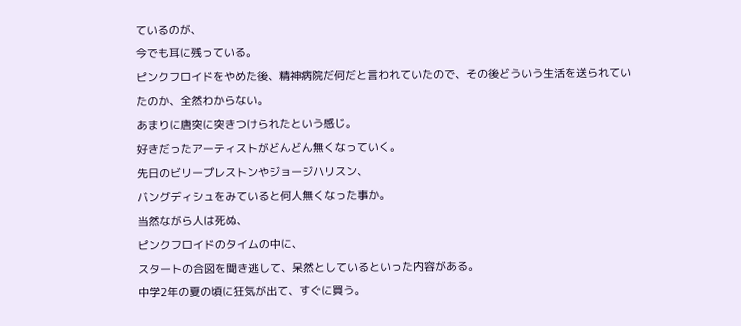ているのが、
今でも耳に残っている。
ピンクフロイドをやめた後、精神病院だ何だと言われていたので、その後どういう生活を送られていたのか、全然わからない。
あまりに唐突に突きつけられたという感じ。
好きだったアーティストがどんどん無くなっていく。
先日のビリープレストンやジョージハリスン、
バングディシュをみていると何人無くなった事か。
当然ながら人は死ぬ、
ピンクフロイドのタイムの中に、
スタートの合図を聞き逃して、呆然としているといった内容がある。
中学2年の夏の頃に狂気が出て、すぐに買う。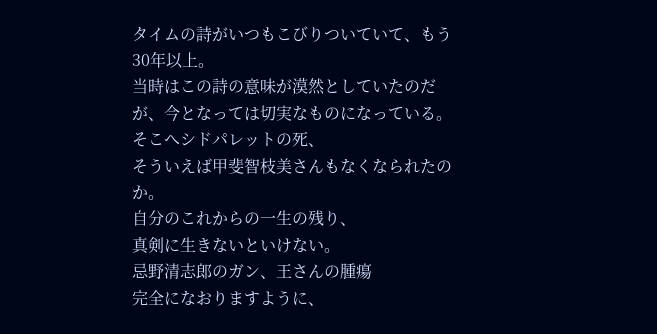タイムの詩がいつもこびりついていて、もう30年以上。
当時はこの詩の意味が漠然としていたのだが、今となっては切実なものになっている。
そこへシドパレットの死、
そういえば甲斐智枝美さんもなくなられたのか。
自分のこれからの一生の残り、
真剣に生きないといけない。
忌野清志郎のガン、王さんの腫瘍
完全になおりますように、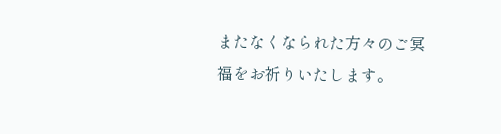またなくなられた方々のご冥福をお祈りいたします。